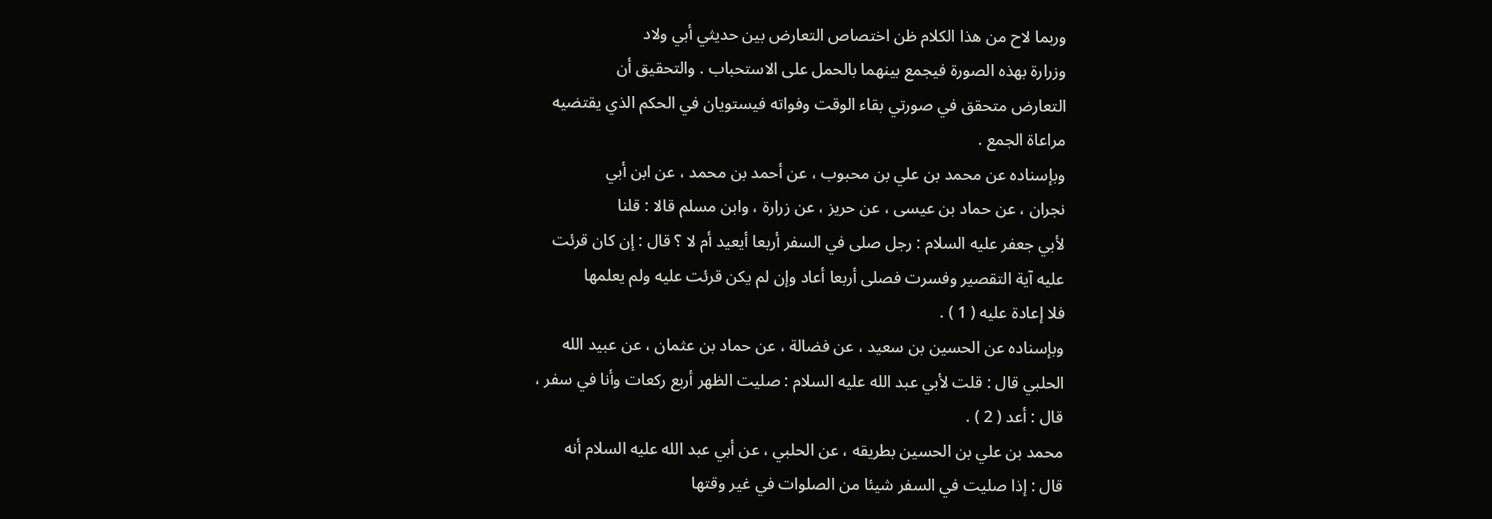وربما لاح من هذا الكلام ظن اختصاص التعارض بين حديثي أبي ولاد
وزرارة بهذه الصورة فيجمع بينهما بالحمل على الاستحباب . والتحقيق أن
التعارض متحقق في صورتي بقاء الوقت وفواته فيستويان في الحكم الذي يقتضيه
مراعاة الجمع .
وبإسناده عن محمد بن علي بن محبوب ، عن أحمد بن محمد ، عن ابن أبي
نجران ، عن حماد بن عيسى ، عن حريز ، عن زرارة ، وابن مسلم قالا : قلنا
لأبي جعفر عليه السلام : رجل صلى في السفر أربعا أيعيد أم لا ؟ قال : إن كان قرئت
عليه آية التقصير وفسرت فصلى أربعا أعاد وإن لم يكن قرئت عليه ولم يعلمها
فلا إعادة عليه ( 1 ) .
وبإسناده عن الحسين بن سعيد ، عن فضالة ، عن حماد بن عثمان ، عن عبيد الله
الحلبي قال : قلت لأبي عبد الله عليه السلام : صليت الظهر أربع ركعات وأنا في سفر ،
قال : أعد ( 2 ) .
محمد بن علي بن الحسين بطريقه ، عن الحلبي ، عن أبي عبد الله عليه السلام أنه
قال : إذا صليت في السفر شيئا من الصلوات في غير وقتها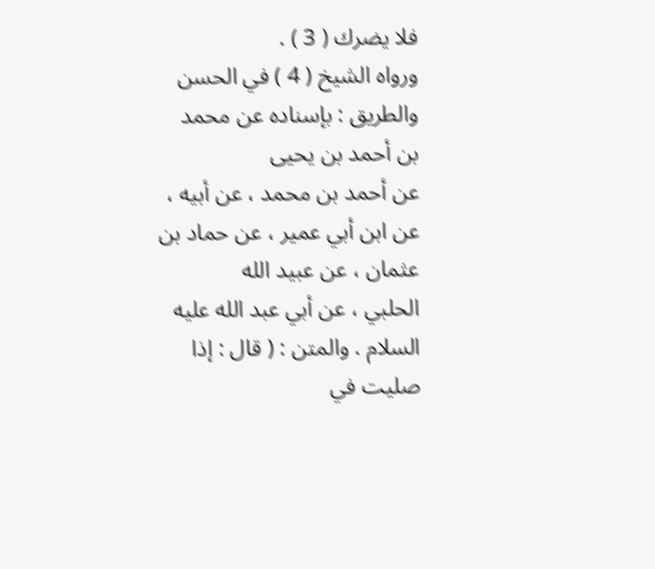فلا يضرك ( 3 ) .
ورواه الشيخ ( 4 ) في الحسن والطريق : بإسناده عن محمد بن أحمد بن يحيى
عن أحمد بن محمد ، عن أبيه ، عن ابن أبي عمير ، عن حماد بن عثمان ، عن عبيد الله
الحلبي ، عن أبي عبد الله عليه السلام . والمتن : ( قال : إذا صليت في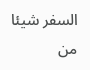السفر شيئا من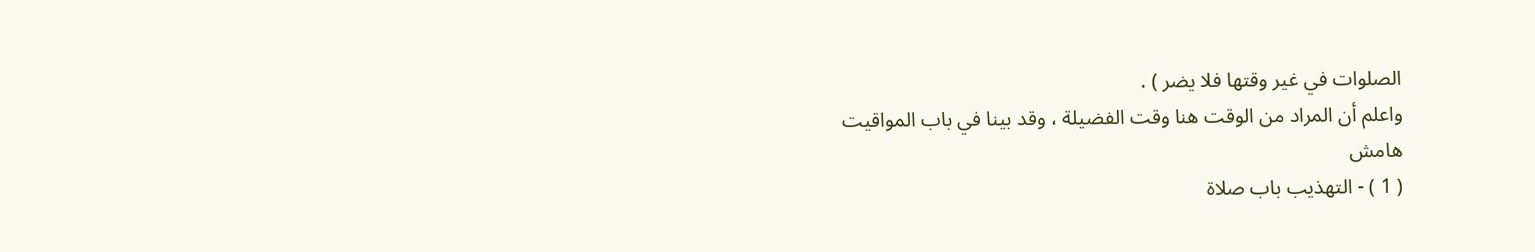الصلوات في غير وقتها فلا يضر ) .
واعلم أن المراد من الوقت هنا وقت الفضيلة ، وقد بينا في باب المواقيت
هامش
( 1 ) - التهذيب باب صلاة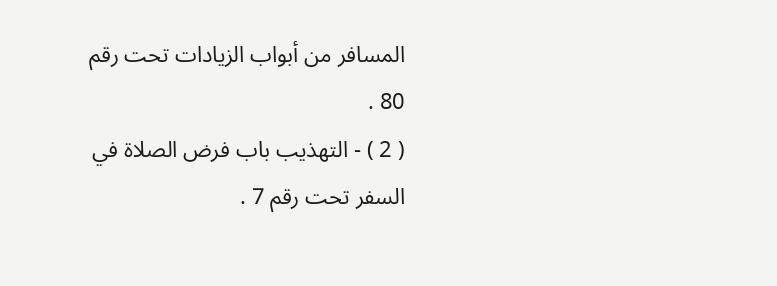المسافر من أبواب الزيادات تحت رقم 80 .
( 2 ) - التهذيب باب فرض الصلاة في السفر تحت رقم 7 .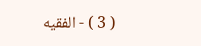( 3 ) - الفقيه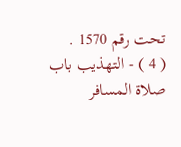تحت رقم 1570 .
( 4 ) - التهذيب باب صلاة المسافر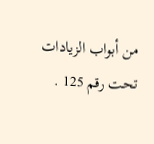من أبواب الزيادات تحت رقم 125 .